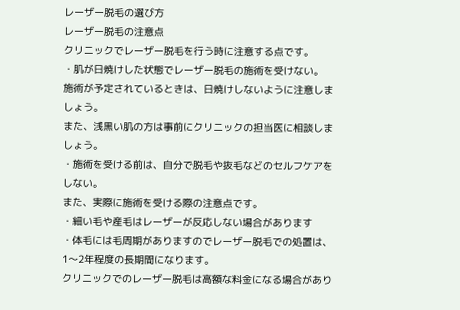レーザー脱毛の選び方
レーザー脱毛の注意点
クリニックでレーザー脱毛を行う時に注意する点です。
・肌が日焼けした状態でレーザー脱毛の施術を受けない。
施術が予定されているときは、日焼けしないように注意しましょう。
また、浅黒い肌の方は事前にクリニックの担当医に相談しましょう。
・施術を受ける前は、自分で脱毛や抜毛などのセルフケアをしない。
また、実際に施術を受ける際の注意点です。
・細い毛や産毛はレーザーが反応しない場合があります
・体毛には毛周期がありますのでレーザー脱毛での処置は、
1〜2年程度の長期間になります。
クリニックでのレーザー脱毛は高額な料金になる場合があり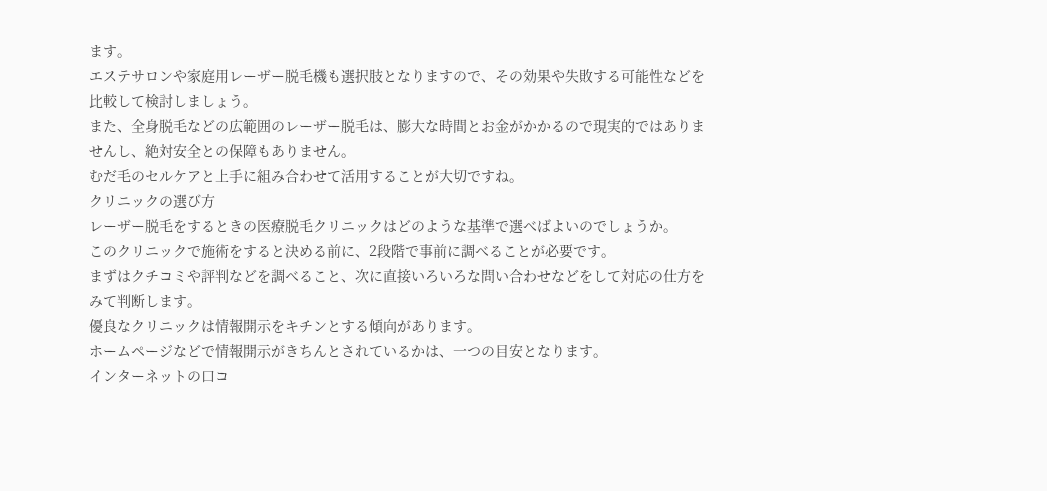ます。
エステサロンや家庭用レーザー脱毛機も選択肢となりますので、その効果や失敗する可能性などを比較して検討しましょう。
また、全身脱毛などの広範囲のレーザー脱毛は、膨大な時間とお金がかかるので現実的ではありませんし、絶対安全との保障もありません。
むだ毛のセルケアと上手に組み合わせて活用することが大切ですね。
クリニックの選び方
レーザー脱毛をするときの医療脱毛クリニックはどのような基準で選べばよいのでしょうか。
このクリニックで施術をすると決める前に、2段階で事前に調べることが必要です。
まずはクチコミや評判などを調べること、次に直接いろいろな問い合わせなどをして対応の仕方をみて判断します。
優良なクリニックは情報開示をキチンとする傾向があります。
ホームページなどで情報開示がきちんとされているかは、一つの目安となります。
インターネットの口コ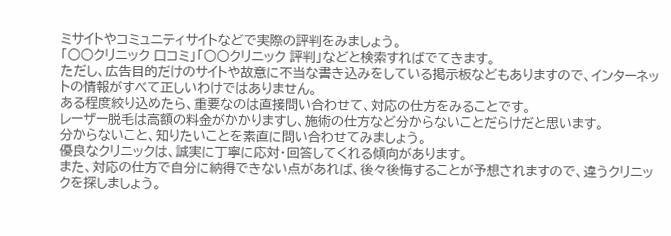ミサイトやコミュニティサイトなどで実際の評判をみましょう。
「○○クリニック 口コミ」「○○クリニック 評判」などと検索すればでてきます。
ただし、広告目的だけのサイトや故意に不当な書き込みをしている掲示板などもありますので、インターネットの情報がすべて正しいわけではありません。
ある程度絞り込めたら、重要なのは直接問い合わせて、対応の仕方をみることです。
レーザー脱毛は高額の料金がかかりますし、施術の仕方など分からないことだらけだと思います。
分からないこと、知りたいことを素直に問い合わせてみましょう。
優良なクリニックは、誠実に丁寧に応対・回答してくれる傾向があります。
また、対応の仕方で自分に納得できない点があれば、後々後悔することが予想されますので、違うクリニックを探しましょう。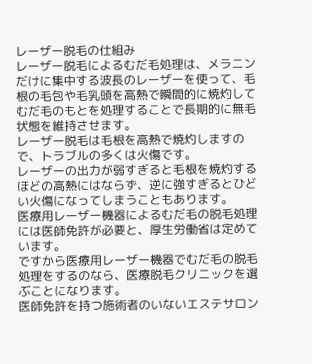レーザー脱毛の仕組み
レーザー脱毛によるむだ毛処理は、メラニンだけに集中する波長のレーザーを使って、毛根の毛包や毛乳頭を高熱で瞬間的に焼灼してむだ毛のもとを処理することで長期的に無毛状態を維持させます。
レーザー脱毛は毛根を高熱で焼灼しますので、トラブルの多くは火傷です。
レーザーの出力が弱すぎると毛根を焼灼するほどの高熱にはならず、逆に強すぎるとひどい火傷になってしまうこともあります。
医療用レーザー機器によるむだ毛の脱毛処理には医師免許が必要と、厚生労働省は定めています。
ですから医療用レーザー機器でむだ毛の脱毛処理をするのなら、医療脱毛クリニックを選ぶことになります。
医師免許を持つ施術者のいないエステサロン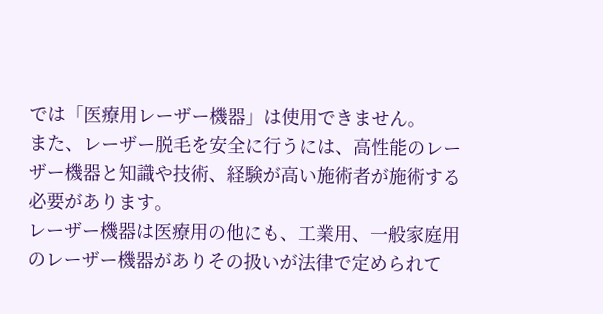では「医療用レーザー機器」は使用できません。
また、レーザー脱毛を安全に行うには、高性能のレーザー機器と知識や技術、経験が高い施術者が施術する必要があります。
レーザー機器は医療用の他にも、工業用、一般家庭用のレーザー機器がありその扱いが法律で定められて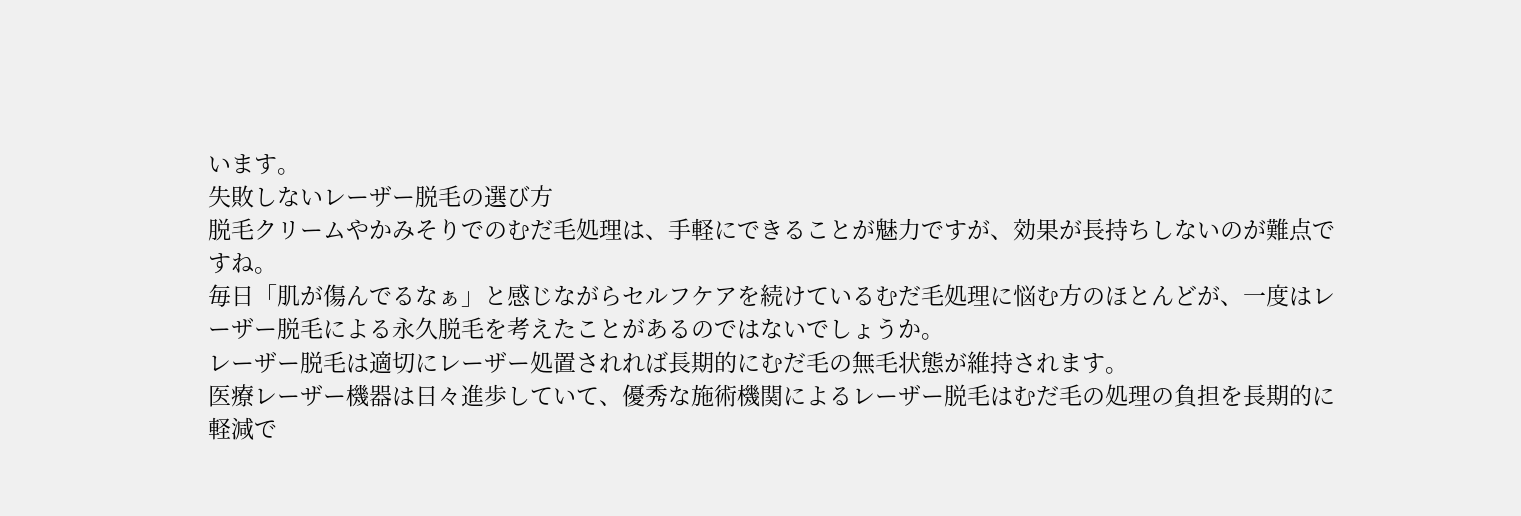います。
失敗しないレーザー脱毛の選び方
脱毛クリームやかみそりでのむだ毛処理は、手軽にできることが魅力ですが、効果が長持ちしないのが難点ですね。
毎日「肌が傷んでるなぁ」と感じながらセルフケアを続けているむだ毛処理に悩む方のほとんどが、一度はレーザー脱毛による永久脱毛を考えたことがあるのではないでしょうか。
レーザー脱毛は適切にレーザー処置されれば長期的にむだ毛の無毛状態が維持されます。
医療レーザー機器は日々進歩していて、優秀な施術機関によるレーザー脱毛はむだ毛の処理の負担を長期的に軽減で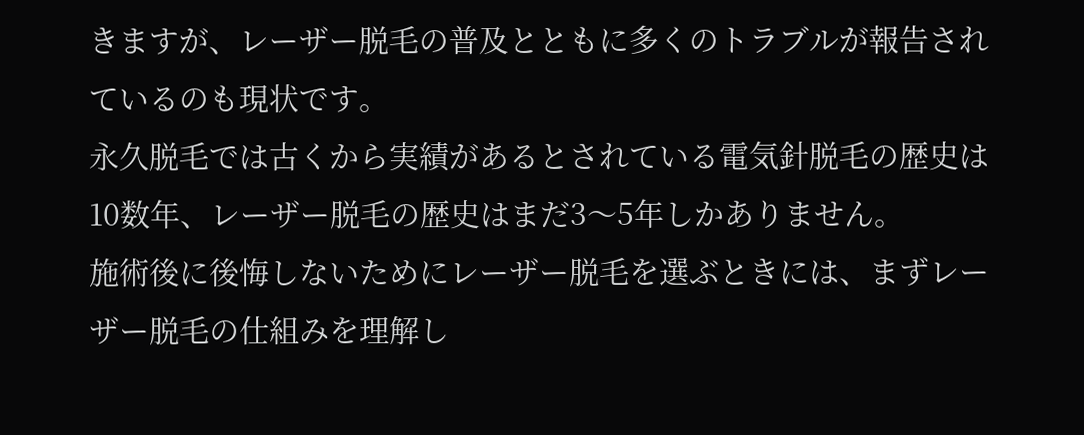きますが、レーザー脱毛の普及とともに多くのトラブルが報告されているのも現状です。
永久脱毛では古くから実績があるとされている電気針脱毛の歴史は10数年、レーザー脱毛の歴史はまだ3〜5年しかありません。
施術後に後悔しないためにレーザー脱毛を選ぶときには、まずレーザー脱毛の仕組みを理解し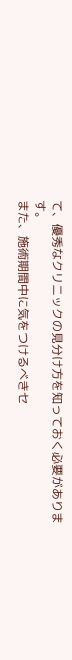て、優秀なクリニックの見分け方を知っておく必要があります。
また、施術期間中に気をつけるべきセ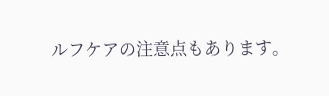ルフケアの注意点もあります。